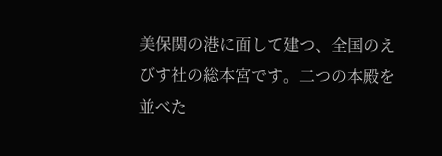美保関の港に面して建つ、全国のえびす社の総本宮です。二つの本殿を並べた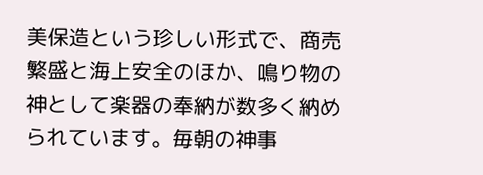美保造という珍しい形式で、商売繁盛と海上安全のほか、鳴り物の神として楽器の奉納が数多く納められています。毎朝の神事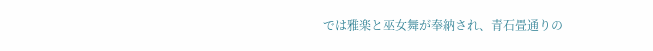では雅楽と巫女舞が奉納され、青石畳通りの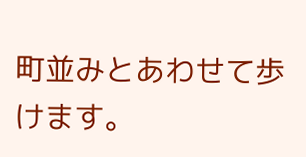町並みとあわせて歩けます。